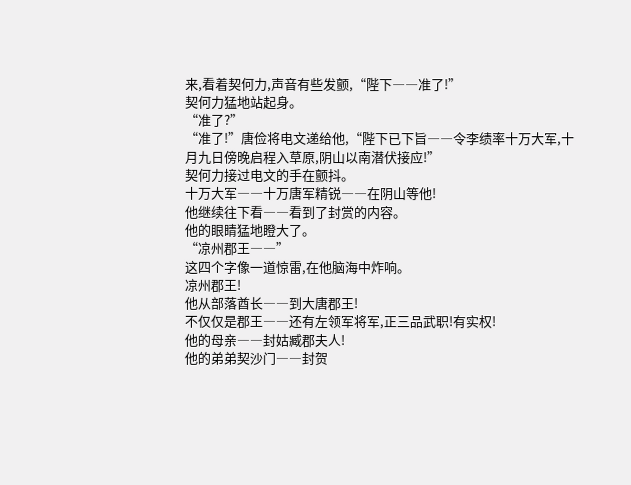来,看着契何力,声音有些发颤,“陛下――准了!”
契何力猛地站起身。
“准了?”
“准了!”唐俭将电文递给他,“陛下已下旨――令李绩率十万大军,十月九日傍晚启程入草原,阴山以南潜伏接应!”
契何力接过电文的手在颤抖。
十万大军――十万唐军精锐――在阴山等他!
他继续往下看――看到了封赏的内容。
他的眼睛猛地瞪大了。
“凉州郡王――”
这四个字像一道惊雷,在他脑海中炸响。
凉州郡王!
他从部落酋长――到大唐郡王!
不仅仅是郡王――还有左领军将军,正三品武职!有实权!
他的母亲――封姑臧郡夫人!
他的弟弟契沙门――封贺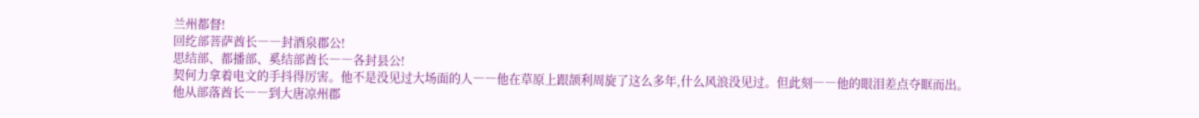兰州都督!
回纥部菩萨酋长――封酒泉郡公!
思结部、都播部、奚结部酋长――各封县公!
契何力拿着电文的手抖得厉害。他不是没见过大场面的人――他在草原上跟颉利周旋了这么多年,什么风浪没见过。但此刻――他的眼泪差点夺眶而出。
他从部落酋长――到大唐凉州郡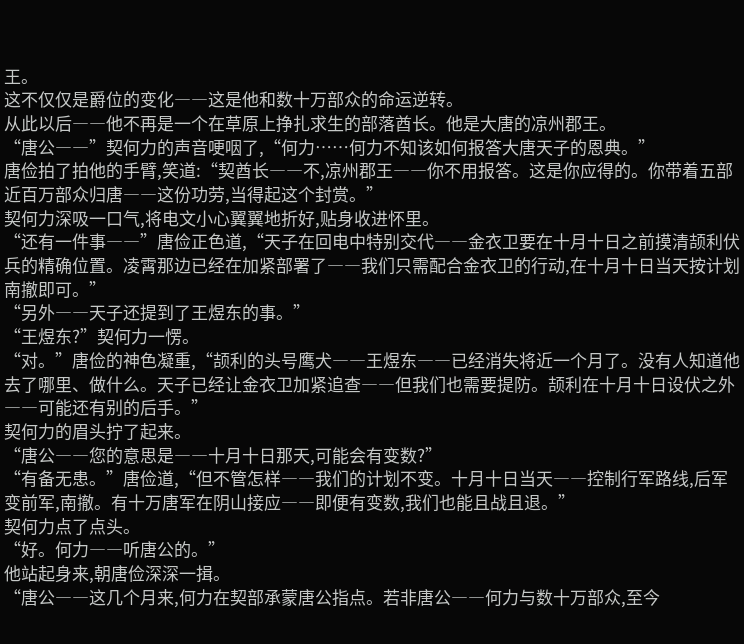王。
这不仅仅是爵位的变化――这是他和数十万部众的命运逆转。
从此以后――他不再是一个在草原上挣扎求生的部落酋长。他是大唐的凉州郡王。
“唐公――”契何力的声音哽咽了,“何力……何力不知该如何报答大唐天子的恩典。”
唐俭拍了拍他的手臂,笑道:“契酋长――不,凉州郡王――你不用报答。这是你应得的。你带着五部近百万部众归唐――这份功劳,当得起这个封赏。”
契何力深吸一口气,将电文小心翼翼地折好,贴身收进怀里。
“还有一件事――”唐俭正色道,“天子在回电中特别交代――金衣卫要在十月十日之前摸清颉利伏兵的精确位置。凌霄那边已经在加紧部署了――我们只需配合金衣卫的行动,在十月十日当天按计划南撤即可。”
“另外――天子还提到了王煜东的事。”
“王煜东?”契何力一愣。
“对。”唐俭的神色凝重,“颉利的头号鹰犬――王煜东――已经消失将近一个月了。没有人知道他去了哪里、做什么。天子已经让金衣卫加紧追查――但我们也需要提防。颉利在十月十日设伏之外――可能还有别的后手。”
契何力的眉头拧了起来。
“唐公――您的意思是――十月十日那天,可能会有变数?”
“有备无患。”唐俭道,“但不管怎样――我们的计划不变。十月十日当天――控制行军路线,后军变前军,南撤。有十万唐军在阴山接应――即便有变数,我们也能且战且退。”
契何力点了点头。
“好。何力――听唐公的。”
他站起身来,朝唐俭深深一揖。
“唐公――这几个月来,何力在契部承蒙唐公指点。若非唐公――何力与数十万部众,至今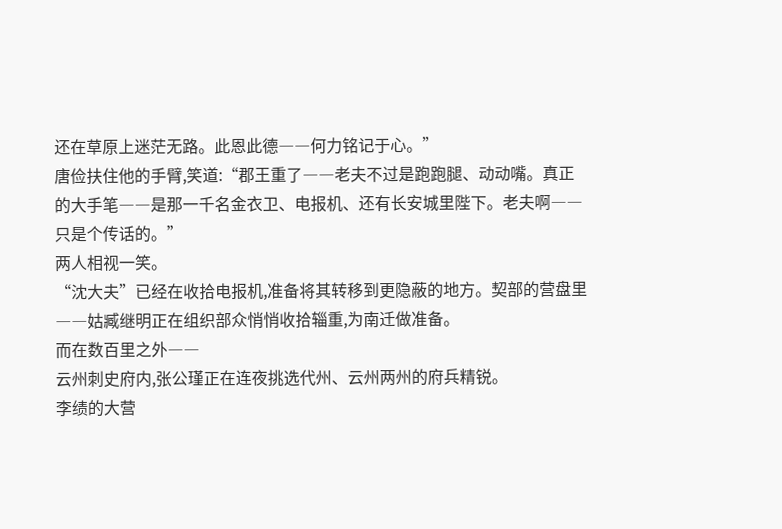还在草原上迷茫无路。此恩此德――何力铭记于心。”
唐俭扶住他的手臂,笑道:“郡王重了――老夫不过是跑跑腿、动动嘴。真正的大手笔――是那一千名金衣卫、电报机、还有长安城里陛下。老夫啊――只是个传话的。”
两人相视一笑。
“沈大夫”已经在收拾电报机,准备将其转移到更隐蔽的地方。契部的营盘里――姑臧继明正在组织部众悄悄收拾辎重,为南迁做准备。
而在数百里之外――
云州刺史府内,张公瑾正在连夜挑选代州、云州两州的府兵精锐。
李绩的大营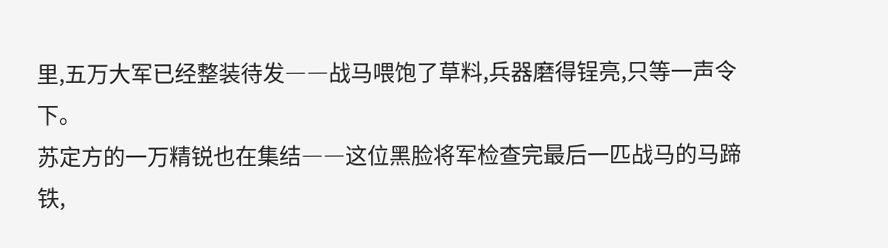里,五万大军已经整装待发――战马喂饱了草料,兵器磨得锃亮,只等一声令下。
苏定方的一万精锐也在集结――这位黑脸将军检查完最后一匹战马的马蹄铁,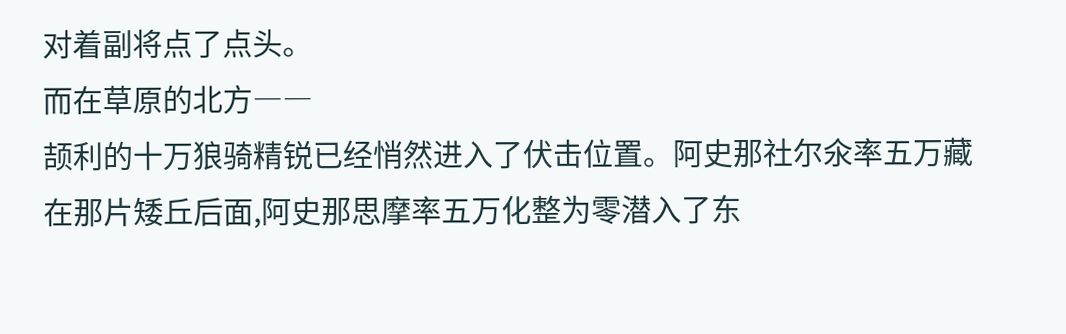对着副将点了点头。
而在草原的北方――
颉利的十万狼骑精锐已经悄然进入了伏击位置。阿史那社尔氽率五万藏在那片矮丘后面,阿史那思摩率五万化整为零潜入了东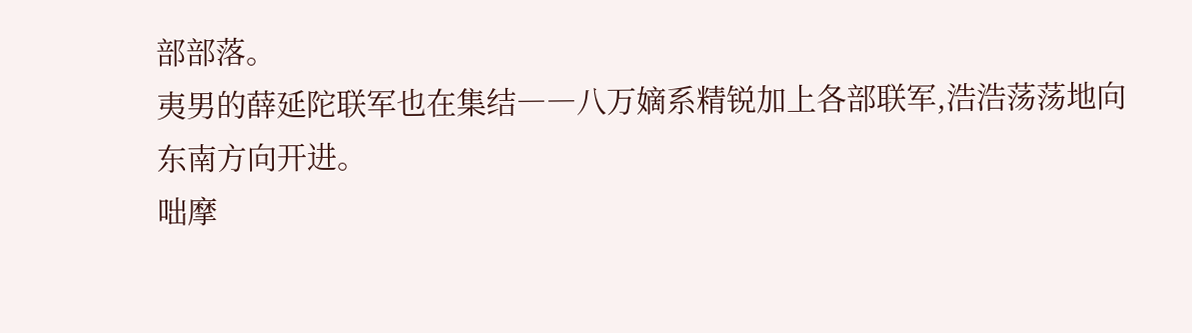部部落。
夷男的薛延陀联军也在集结――八万嫡系精锐加上各部联军,浩浩荡荡地向东南方向开进。
咄摩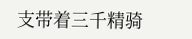支带着三千精骑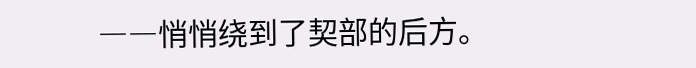――悄悄绕到了契部的后方。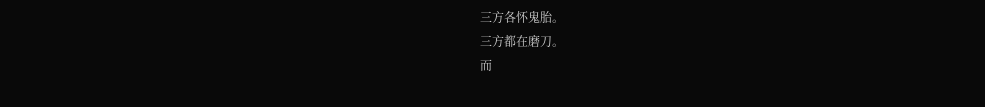三方各怀鬼胎。
三方都在磨刀。
而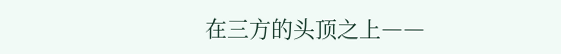在三方的头顶之上――